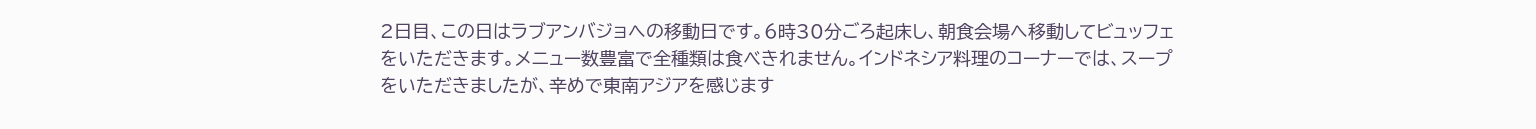2日目、この日はラブアンバジョへの移動日です。6時30分ごろ起床し、朝食会場へ移動してビュッフェをいただきます。メニュー数豊富で全種類は食べきれません。インドネシア料理のコーナーでは、スープをいただきましたが、辛めで東南アジアを感じます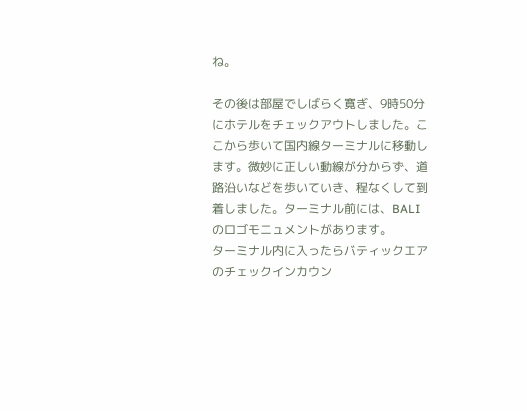ね。

その後は部屋でしばらく寛ぎ、9時50分にホテルをチェックアウトしました。ここから歩いて国内線ターミナルに移動します。微妙に正しい動線が分からず、道路沿いなどを歩いていき、程なくして到着しました。ターミナル前には、BALIのロゴモニュメントがあります。
ターミナル内に入ったらバティックエアのチェックインカウン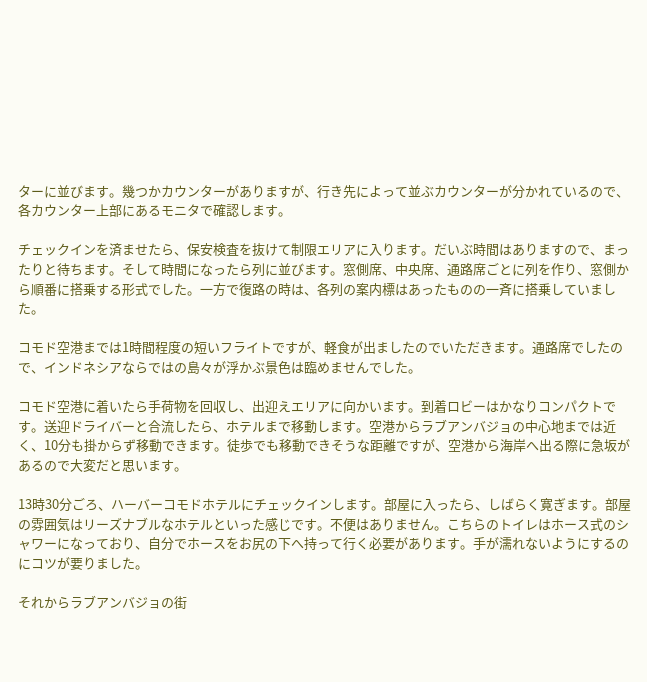ターに並びます。幾つかカウンターがありますが、行き先によって並ぶカウンターが分かれているので、各カウンター上部にあるモニタで確認します。

チェックインを済ませたら、保安検査を抜けて制限エリアに入ります。だいぶ時間はありますので、まったりと待ちます。そして時間になったら列に並びます。窓側席、中央席、通路席ごとに列を作り、窓側から順番に搭乗する形式でした。一方で復路の時は、各列の案内標はあったものの一斉に搭乗していました。

コモド空港までは1時間程度の短いフライトですが、軽食が出ましたのでいただきます。通路席でしたので、インドネシアならではの島々が浮かぶ景色は臨めませんでした。

コモド空港に着いたら手荷物を回収し、出迎えエリアに向かいます。到着ロビーはかなりコンパクトです。送迎ドライバーと合流したら、ホテルまで移動します。空港からラブアンバジョの中心地までは近く、10分も掛からず移動できます。徒歩でも移動できそうな距離ですが、空港から海岸へ出る際に急坂があるので大変だと思います。

13時30分ごろ、ハーバーコモドホテルにチェックインします。部屋に入ったら、しばらく寛ぎます。部屋の雰囲気はリーズナブルなホテルといった感じです。不便はありません。こちらのトイレはホース式のシャワーになっており、自分でホースをお尻の下へ持って行く必要があります。手が濡れないようにするのにコツが要りました。

それからラブアンバジョの街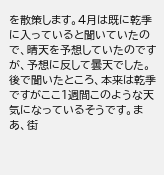を散策します。4月は既に乾季に入っていると聞いていたので、晴天を予想していたのですが、予想に反して曇天でした。後で聞いたところ、本来は乾季ですがここ1週間このような天気になっているそうです。まあ、街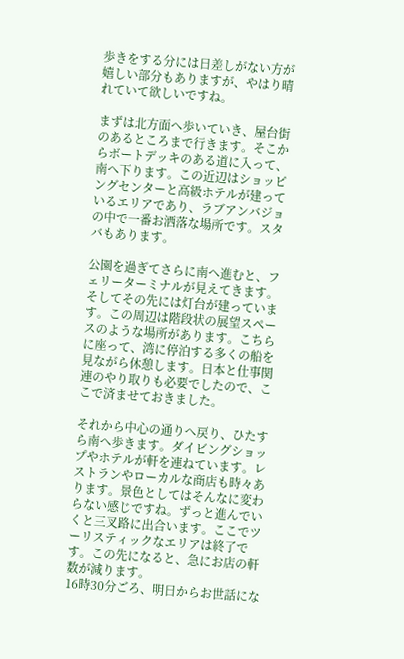歩きをする分には日差しがない方が嬉しい部分もありますが、やはり晴れていて欲しいですね。

まずは北方面へ歩いていき、屋台街のあるところまで行きます。そこからボートデッキのある道に入って、南へ下ります。この近辺はショッピングセンターと高級ホテルが建っているエリアであり、ラブアンバジョの中で一番お洒落な場所です。スタバもあります。

公園を過ぎてさらに南へ進むと、フェリーターミナルが見えてきます。そしてその先には灯台が建っています。この周辺は階段状の展望スペースのような場所があります。こちらに座って、湾に停泊する多くの船を見ながら休憩します。日本と仕事関連のやり取りも必要でしたので、ここで済ませておきました。

それから中心の通りへ戻り、ひたすら南へ歩きます。ダイビングショップやホテルが軒を連ねています。レストランやローカルな商店も時々あります。景色としてはそんなに変わらない感じですね。ずっと進んでいくと三叉路に出合います。ここでツーリスティックなエリアは終了です。この先になると、急にお店の軒数が減ります。
16時30分ごろ、明日からお世話にな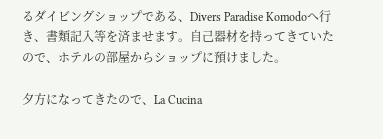るダイビングショップである、Divers Paradise Komodoへ行き、書類記入等を済ませます。自己器材を持ってきていたので、ホテルの部屋からショップに預けました。

夕方になってきたので、La Cucina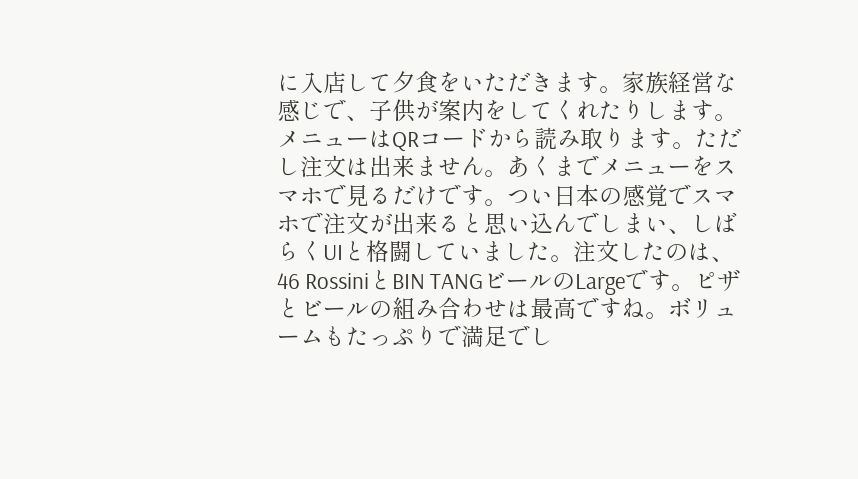に入店して夕食をいただきます。家族経営な感じで、子供が案内をしてくれたりします。メニューはQRコードから読み取ります。ただし注文は出来ません。あくまでメニューをスマホで見るだけです。つい日本の感覚でスマホで注文が出来ると思い込んでしまい、しばらくUIと格闘していました。注文したのは、46 RossiniとBIN TANGビールのLargeです。ピザとビールの組み合わせは最高ですね。ボリュームもたっぷりで満足でし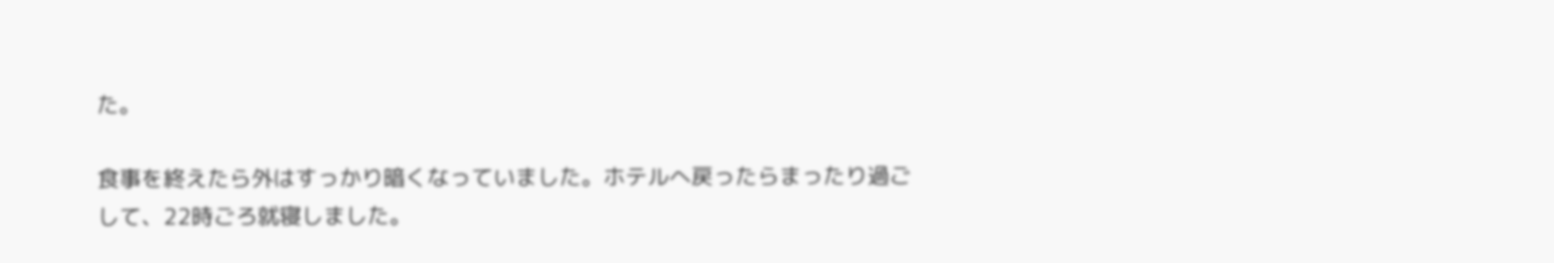た。

食事を終えたら外はすっかり暗くなっていました。ホテルへ戻ったらまったり過ごして、22時ごろ就寝しました。